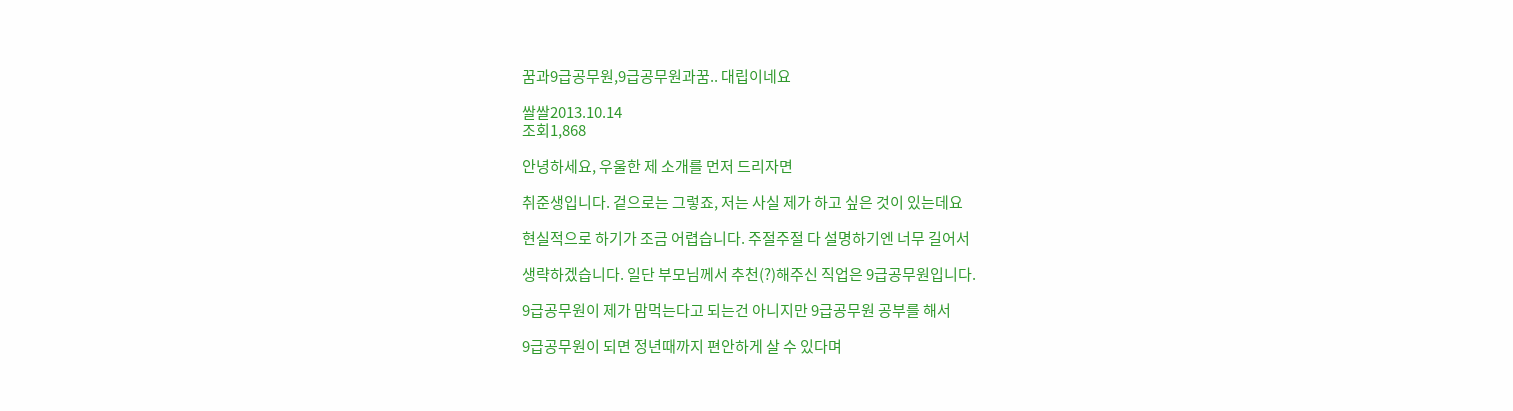꿈과9급공무원,9급공무원과꿈.. 대립이네요

쌀쌀2013.10.14
조회1,868

안녕하세요, 우울한 제 소개를 먼저 드리자면

취준생입니다. 겉으로는 그렇죠, 저는 사실 제가 하고 싶은 것이 있는데요

현실적으로 하기가 조금 어렵습니다. 주절주절 다 설명하기엔 너무 길어서

생략하겠습니다. 일단 부모님께서 추천(?)해주신 직업은 9급공무원입니다.

9급공무원이 제가 맘먹는다고 되는건 아니지만 9급공무원 공부를 해서

9급공무원이 되면 정년때까지 편안하게 살 수 있다며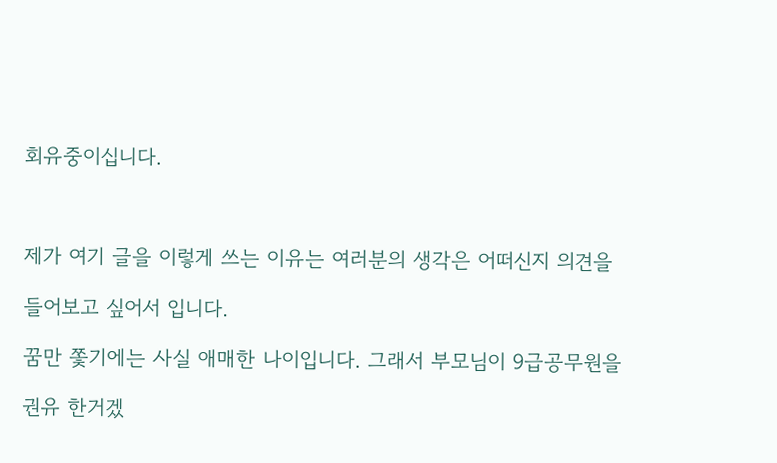회유중이십니다.



제가 여기 글을 이렇게 쓰는 이유는 여러분의 생각은 어떠신지 의견을

들어보고 싶어서 입니다.

꿈만 쫓기에는 사실 애매한 나이입니다. 그래서 부모님이 9급공무원을

권유 한거겠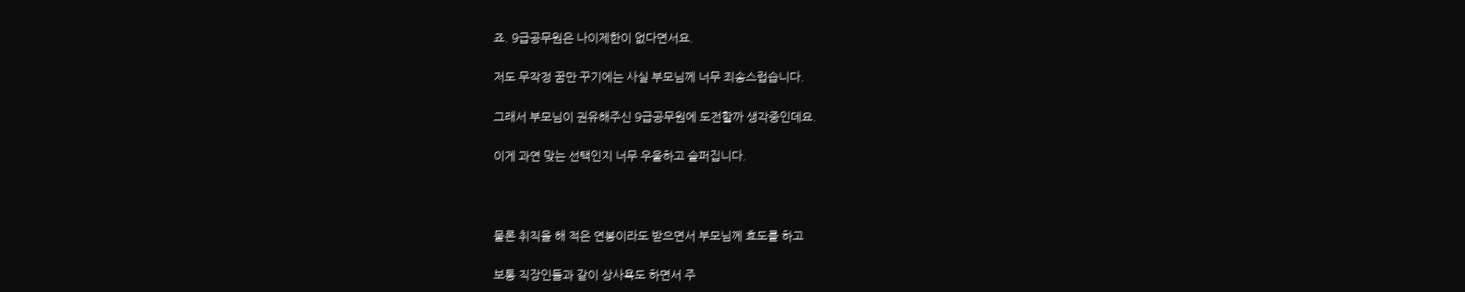죠. 9급공무원은 나이제한이 없다면서요.

저도 무작정 꿈만 꾸기에는 사실 부모님께 너무 죄송스럽습니다.

그래서 부모님이 권유해주신 9급공무원에 도전할까 생각중인데요.

이게 과연 맞는 선택인지 너무 우울하고 슬퍼집니다.



물론 취직을 해 적은 연봉이라도 받으면서 부모님께 효도를 하고

보통 직장인들과 같이 상사욕도 하면서 주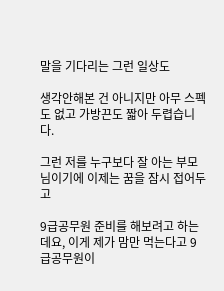말을 기다리는 그런 일상도

생각안해본 건 아니지만 아무 스펙도 없고 가방끈도 짧아 두렵습니다.

그런 저를 누구보다 잘 아는 부모님이기에 이제는 꿈을 잠시 접어두고

9급공무원 준비를 해보려고 하는데요, 이게 제가 맘만 먹는다고 9급공무원이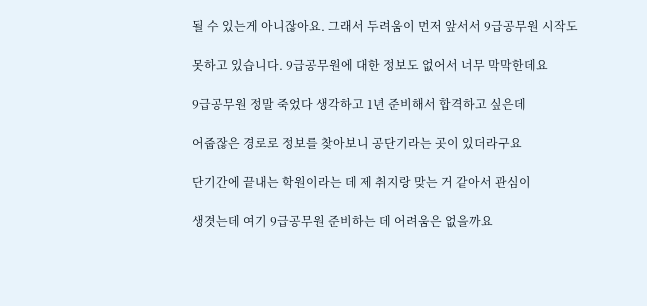될 수 있는게 아니잖아요. 그래서 두려움이 먼저 앞서서 9급공무원 시작도

못하고 있습니다. 9급공무원에 대한 정보도 없어서 너무 막막한데요

9급공무원 정말 죽었다 생각하고 1년 준비해서 합격하고 싶은데

어줍잖은 경로로 정보를 찾아보니 공단기라는 곳이 있더라구요

단기간에 끝내는 학원이라는 데 제 취지랑 맞는 거 같아서 관심이

생겻는데 여기 9급공무원 준비하는 데 어려움은 없을까요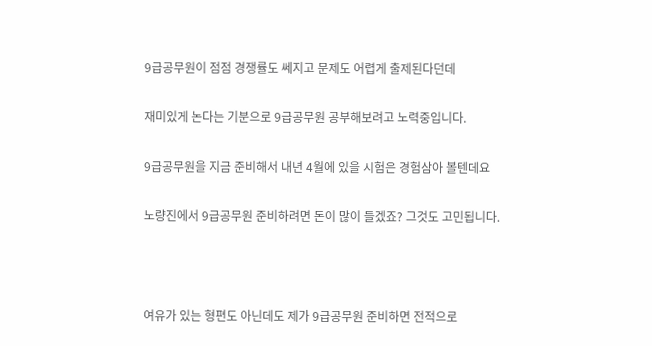9급공무원이 점점 경쟁률도 쎄지고 문제도 어렵게 출제된다던데

재미있게 논다는 기분으로 9급공무원 공부해보려고 노력중입니다.

9급공무원을 지금 준비해서 내년 4월에 있을 시험은 경험삼아 볼텐데요

노량진에서 9급공무원 준비하려면 돈이 많이 들겠죠? 그것도 고민됩니다.



여유가 있는 형편도 아닌데도 제가 9급공무원 준비하면 전적으로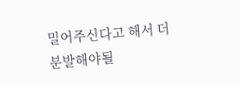밀어주신다고 해서 더 분발해야될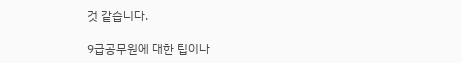것 같습니다.

9급공무원에 대한 팁이나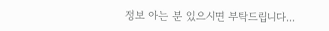정보 아는 분 있으시면 부탁드립니다...